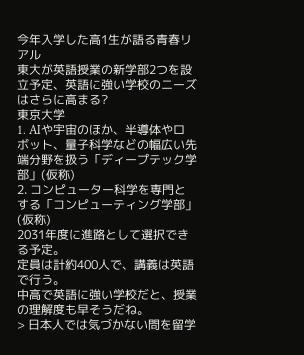今年入学した高1生が語る青春リアル
東大が英語授業の新学部2つを設立予定、英語に強い学校のニーズはさらに高まる?
東京大学
1. AIや宇宙のほか、半導体やロボット、量子科学などの幅広い先端分野を扱う「ディープテック学部」(仮称)
2. コンピューター科学を専門とする「コンピューティング学部」(仮称)
2031年度に進路として選択できる予定。
定員は計約400人で、講義は英語で行う。
中高で英語に強い学校だと、授業の理解度も早そうだね。
> 日本人では気づかない問を留学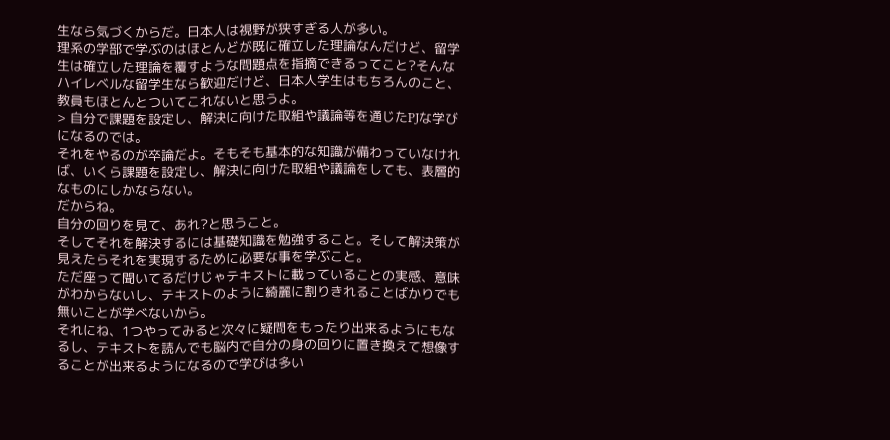生なら気づくからだ。日本人は視野が狭すぎる人が多い。
理系の学部で学ぶのはほとんどが既に確立した理論なんだけど、留学生は確立した理論を覆すような問題点を指摘できるってこと?そんなハイレベルな留学生なら歓迎だけど、日本人学生はもちろんのこと、教員もほとんとついてこれないと思うよ。
> 自分で課題を設定し、解決に向けた取組や議論等を通じたPJな学びになるのでは。
それをやるのが卒論だよ。そもそも基本的な知識が備わっていなければ、いくら課題を設定し、解決に向けた取組や議論をしても、表層的なものにしかならない。
だからね。
自分の回りを見て、あれ?と思うこと。
そしてそれを解決するには基礎知識を勉強すること。そして解決策が見えたらそれを実現するために必要な事を学ぶこと。
ただ座って聞いてるだけじゃテキストに載っていることの実感、意味がわからないし、テキストのように綺麗に割りきれることばかりでも無いことが学べないから。
それにね、1つやってみると次々に疑問をもったり出来るようにもなるし、テキストを読んでも脳内で自分の身の回りに置き換えて想像することが出来るようになるので学びは多い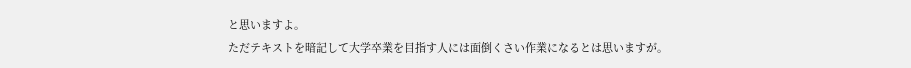と思いますよ。
ただテキストを暗記して大学卒業を目指す人には面倒くさい作業になるとは思いますが。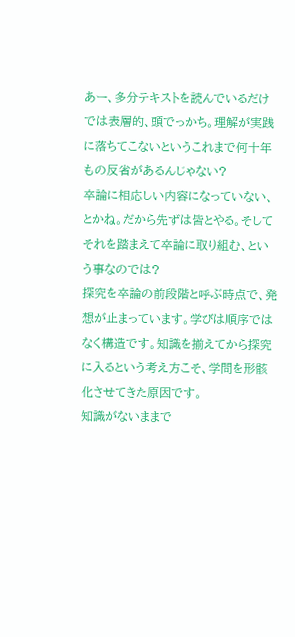あー、多分テキストを読んでいるだけでは表層的、頭でっかち。理解が実践に落ちてこないというこれまで何十年もの反省があるんじゃない?
卒論に相応しい内容になっていない、とかね。だから先ずは皆とやる。そしてそれを踏まえて卒論に取り組む、という事なのでは?
探究を卒論の前段階と呼ぶ時点で、発想が止まっています。学びは順序ではなく構造です。知識を揃えてから探究に入るという考え方こそ、学問を形骸化させてきた原因です。
知識がないままで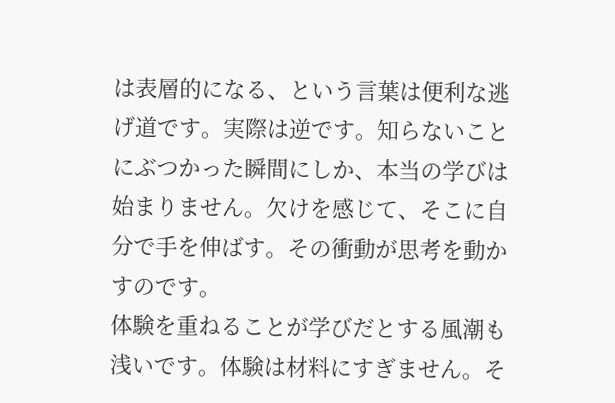は表層的になる、という言葉は便利な逃げ道です。実際は逆です。知らないことにぶつかった瞬間にしか、本当の学びは始まりません。欠けを感じて、そこに自分で手を伸ばす。その衝動が思考を動かすのです。
体験を重ねることが学びだとする風潮も浅いです。体験は材料にすぎません。そ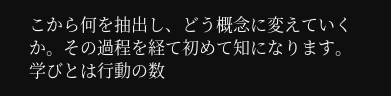こから何を抽出し、どう概念に変えていくか。その過程を経て初めて知になります。
学びとは行動の数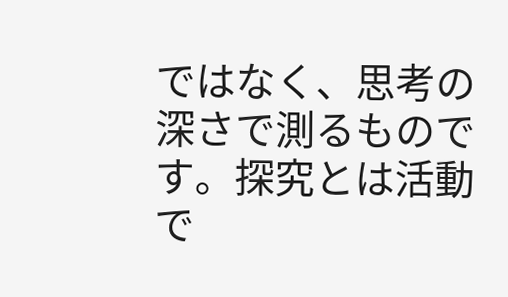ではなく、思考の深さで測るものです。探究とは活動で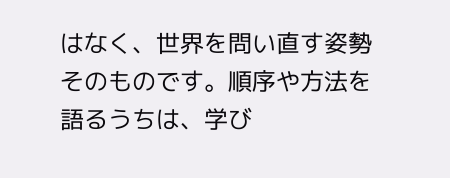はなく、世界を問い直す姿勢そのものです。順序や方法を語るうちは、学び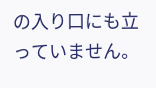の入り口にも立っていません。